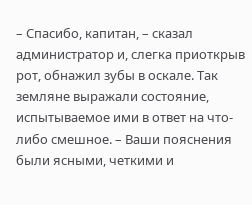– Спасибо, капитан, – сказал администратор и, слегка приоткрыв рот, обнажил зубы в оскале. Так земляне выражали состояние, испытываемое ими в ответ на что-либо смешное. – Ваши пояснения были ясными, четкими и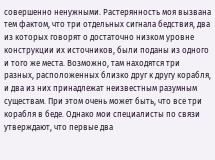совершенно ненужными. Растерянность моя вызвана тем фактом, что три отдельных сигнала бедствия, два из которых говорят о достаточно низком уровне конструкции их источников, были поданы из одного и того же места. Возможно, там находятся три разных, расположенных близко друг к другу корабля, и два из них принадлежат неизвестным разумным существам. При этом очень может быть, что все три корабля в беде. Однако мои специалисты по связи утверждают, что первые два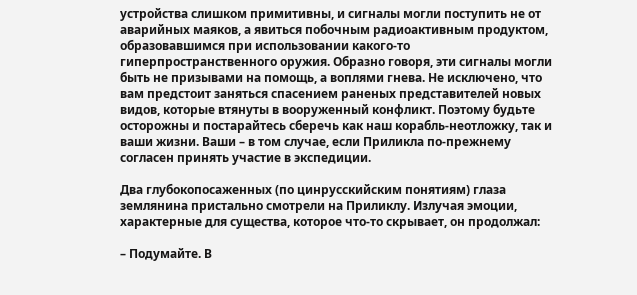устройства слишком примитивны, и сигналы могли поступить не от аварийных маяков, а явиться побочным радиоактивным продуктом, образовавшимся при использовании какого-то гиперпространственного оружия. Образно говоря, эти сигналы могли быть не призывами на помощь, а воплями гнева. Не исключено, что вам предстоит заняться спасением раненых представителей новых видов, которые втянуты в вооруженный конфликт. Поэтому будьте осторожны и постарайтесь сберечь как наш корабль-неотложку, так и ваши жизни. Ваши – в том случае, если Приликла по-прежнему согласен принять участие в экспедиции.

Два глубокопосаженных (по цинрусскийским понятиям) глаза землянина пристально смотрели на Приликлу. Излучая эмоции, характерные для существа, которое что-то скрывает, он продолжал:

– Подумайте. В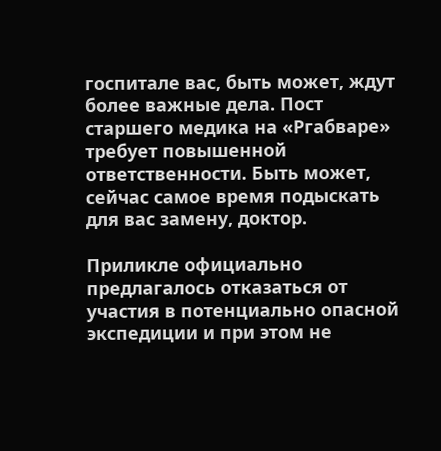госпитале вас, быть может, ждут более важные дела. Пост старшего медика на «Ргабваре» требует повышенной ответственности. Быть может, сейчас самое время подыскать для вас замену, доктор.

Приликле официально предлагалось отказаться от участия в потенциально опасной экспедиции и при этом не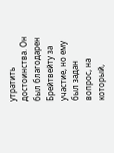утратить достоинства. Он был благодарен Брейтвейту за участие, но ему был задан вопрос, на который,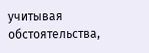учитывая обстоятельства,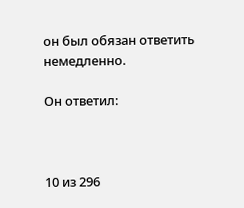он был обязан ответить немедленно.

Он ответил:



10 из 296